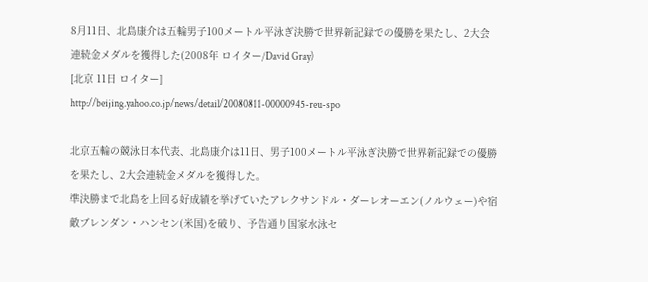8月11日、北島康介は五輪男子100メートル平泳ぎ決勝で世界新記録での優勝を果たし、2大会連続金メダルを獲得した(2008年 ロイター/David Gray)
[北京 11日 ロイター]
http://beijing.yahoo.co.jp/news/detail/20080811-00000945-reu-spo

北京五輪の競泳日本代表、北島康介は11日、男子100メートル平泳ぎ決勝で世界新記録での優勝を果たし、2大会連続金メダルを獲得した。
準決勝まで北島を上回る好成績を挙げていたアレクサンドル・ダーレオーエン(ノルウェー)や宿敵ブレンダン・ハンセン(米国)を破り、予告通り国家水泳セ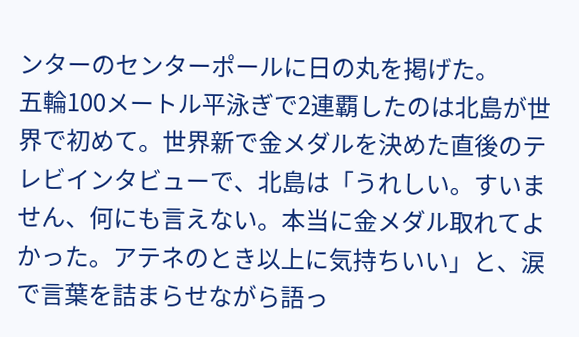ンターのセンターポールに日の丸を掲げた。
五輪100メートル平泳ぎで2連覇したのは北島が世界で初めて。世界新で金メダルを決めた直後のテレビインタビューで、北島は「うれしい。すいません、何にも言えない。本当に金メダル取れてよかった。アテネのとき以上に気持ちいい」と、涙で言葉を詰まらせながら語っ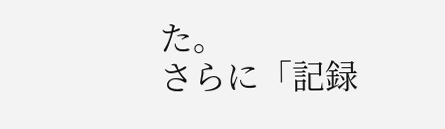た。
さらに「記録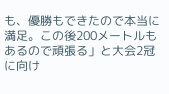も、優勝もできたので本当に満足。この後200メートルもあるので頑張る」と大会2冠に向け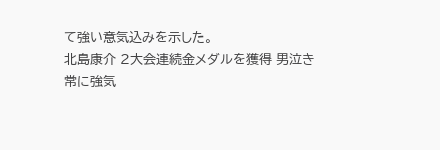て強い意気込みを示した。
北島康介 2大会連続金メダルを獲得 男泣き
常に強気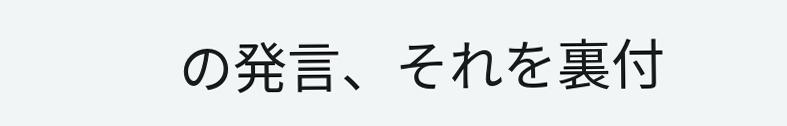の発言、それを裏付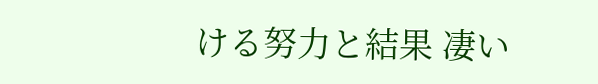ける努力と結果 凄い